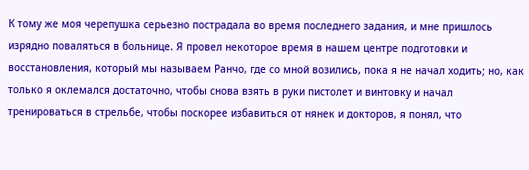К тому же моя черепушка серьезно пострадала во время последнего задания, и мне пришлось изрядно поваляться в больнице. Я провел некоторое время в нашем центре подготовки и восстановления, который мы называем Ранчо, где со мной возились, пока я не начал ходить; но, как только я оклемался достаточно, чтобы снова взять в руки пистолет и винтовку и начал тренироваться в стрельбе, чтобы поскорее избавиться от нянек и докторов, я понял, что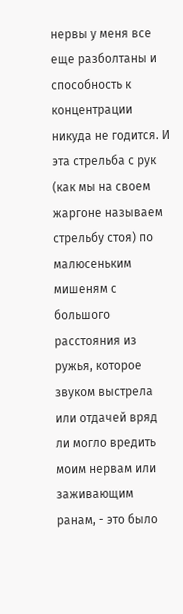нервы у меня все еще разболтаны и способность к концентрации никуда не годится. И эта стрельба с рук (как мы на своем жаргоне называем стрельбу стоя) по малюсеньким мишеням с большого расстояния из ружья, которое звуком выстрела или отдачей вряд ли могло вредить моим нервам или заживающим ранам, - это было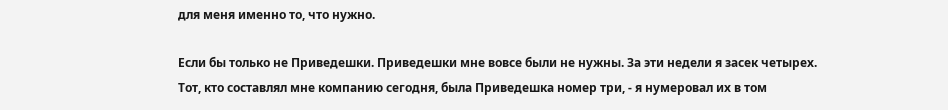для меня именно то, что нужно.

Если бы только не Приведешки. Приведешки мне вовсе были не нужны. За эти недели я засек четырех. Тот, кто составлял мне компанию сегодня, была Приведешка номер три, - я нумеровал их в том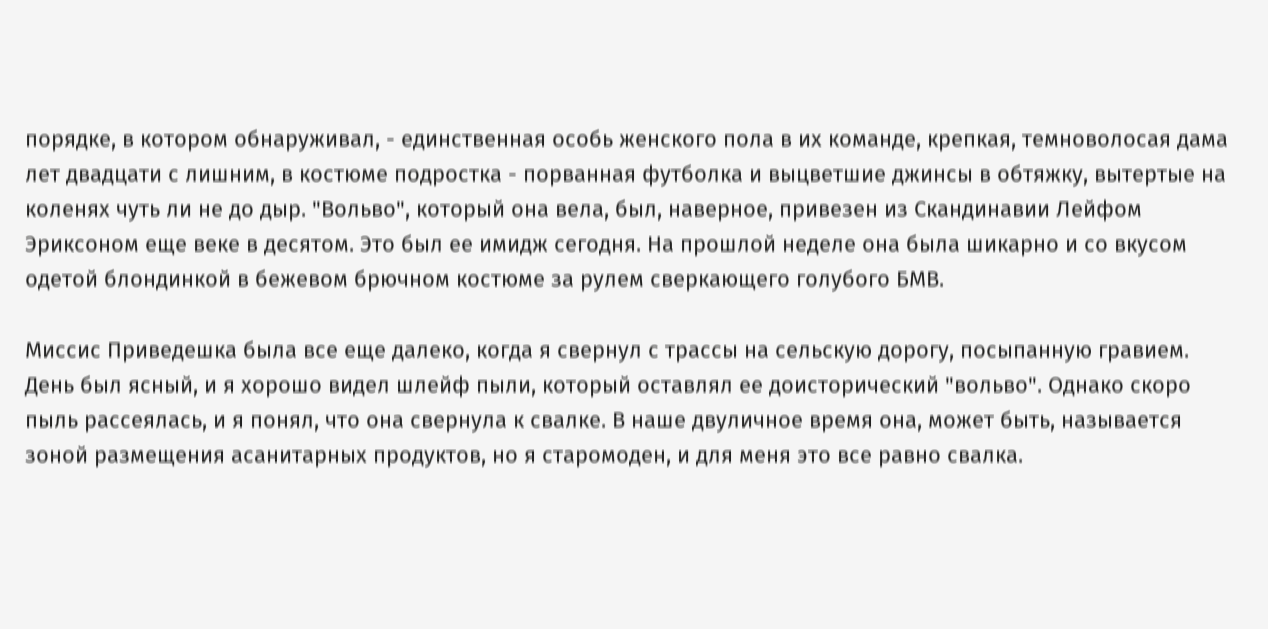порядке, в котором обнаруживал, - единственная особь женского пола в их команде, крепкая, темноволосая дама лет двадцати с лишним, в костюме подростка - порванная футболка и выцветшие джинсы в обтяжку, вытертые на коленях чуть ли не до дыр. "Вольво", который она вела, был, наверное, привезен из Скандинавии Лейфом Эриксоном еще веке в десятом. Это был ее имидж сегодня. На прошлой неделе она была шикарно и со вкусом одетой блондинкой в бежевом брючном костюме за рулем сверкающего голубого БМВ.

Миссис Приведешка была все еще далеко, когда я свернул с трассы на сельскую дорогу, посыпанную гравием. День был ясный, и я хорошо видел шлейф пыли, который оставлял ее доисторический "вольво". Однако скоро пыль рассеялась, и я понял, что она свернула к свалке. В наше двуличное время она, может быть, называется зоной размещения асанитарных продуктов, но я старомоден, и для меня это все равно свалка.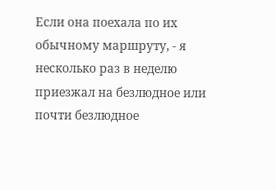Если она поехала по их обычному маршруту, - я несколько раз в неделю приезжал на безлюдное или почти безлюдное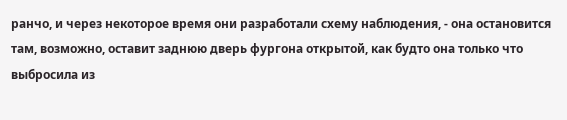ранчо, и через некоторое время они разработали схему наблюдения, - она остановится там, возможно, оставит заднюю дверь фургона открытой, как будто она только что выбросила из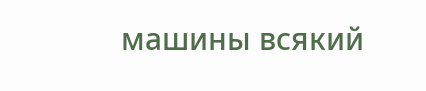машины всякий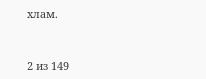хлам.



2 из 149